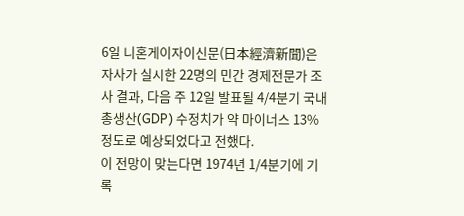6일 니혼게이자이신문(日本經濟新聞)은 자사가 실시한 22명의 민간 경제전문가 조사 결과, 다음 주 12일 발표될 4/4분기 국내총생산(GDP) 수정치가 약 마이너스 13% 정도로 예상되었다고 전했다.
이 전망이 맞는다면 1974년 1/4분기에 기록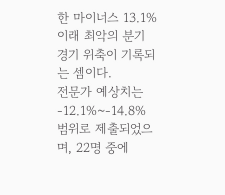한 마이너스 13.1% 이래 최악의 분기 경기 위축이 기록되는 셈이다.
전문가 예상치는 -12.1%~-14.8% 범위로 제출되었으며, 22명 중에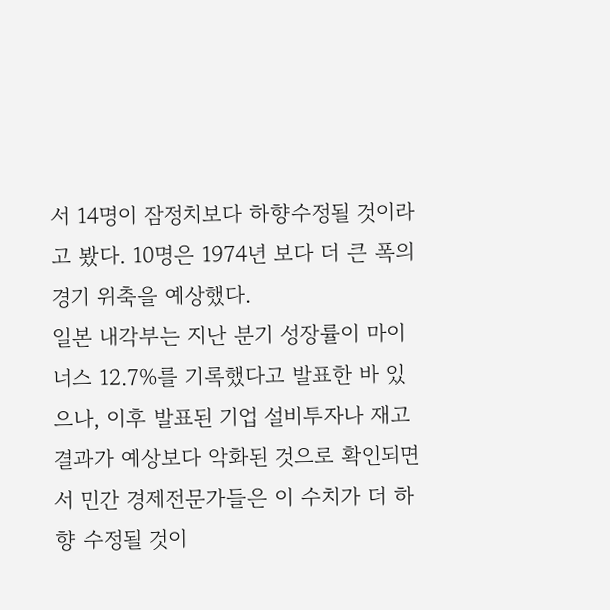서 14명이 잠정치보다 하향수정될 것이라고 봤다. 10명은 1974년 보다 더 큰 폭의 경기 위축을 예상했다.
일본 내각부는 지난 분기 성장률이 마이너스 12.7%를 기록했다고 발표한 바 있으나, 이후 발표된 기업 설비투자나 재고 결과가 예상보다 악화된 것으로 확인되면서 민간 경제전문가들은 이 수치가 더 하향 수정될 것이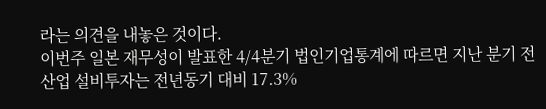라는 의견을 내놓은 것이다.
이번주 일본 재무성이 발표한 4/4분기 법인기업통계에 따르면 지난 분기 전산업 설비투자는 전년동기 대비 17.3%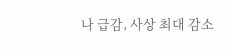나 급감, 사상 최대 감소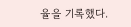율을 기록했다.